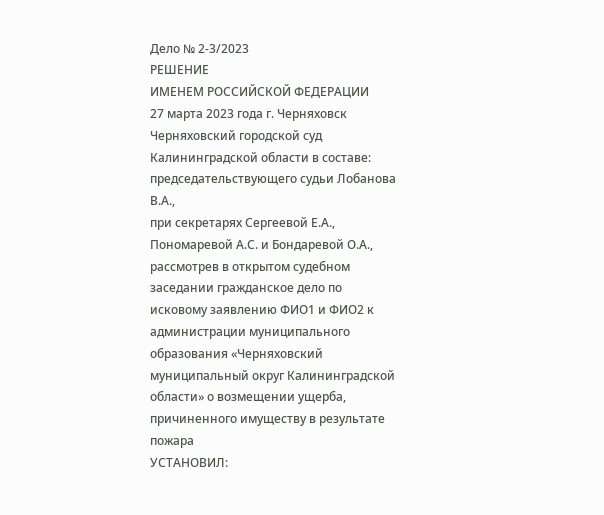Дело № 2-3/2023
РЕШЕНИЕ
ИМЕНЕМ РОССИЙСКОЙ ФЕДЕРАЦИИ
27 марта 2023 года г. Черняховск
Черняховский городской суд Калининградской области в составе:
председательствующего судьи Лобанова В.А.,
при секретарях Сергеевой Е.А., Пономаревой А.С. и Бондаревой О.А.,
рассмотрев в открытом судебном заседании гражданское дело по исковому заявлению ФИО1 и ФИО2 к администрации муниципального образования «Черняховский муниципальный округ Калининградской области» о возмещении ущерба, причиненного имуществу в результате пожара
УСТАНОВИЛ: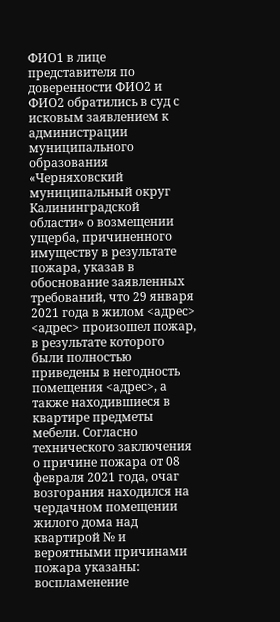ФИО1 в лице представителя по доверенности ФИО2 и ФИО2 обратились в суд с исковым заявлением к администрации муниципального образования «Черняховский муниципальный округ Калининградской области» о возмещении ущерба, причиненного имуществу в результате пожара, указав в обоснование заявленных требований, что 29 января 2021 года в жилом <адрес> <адрес> произошел пожар, в результате которого были полностью приведены в негодность помещения <адрес>, а также находившиеся в квартире предметы мебели. Согласно технического заключения о причине пожара от 08 февраля 2021 года, очаг возгорания находился на чердачном помещении жилого дома над квартирой № и вероятными причинами пожара указаны: воспламенение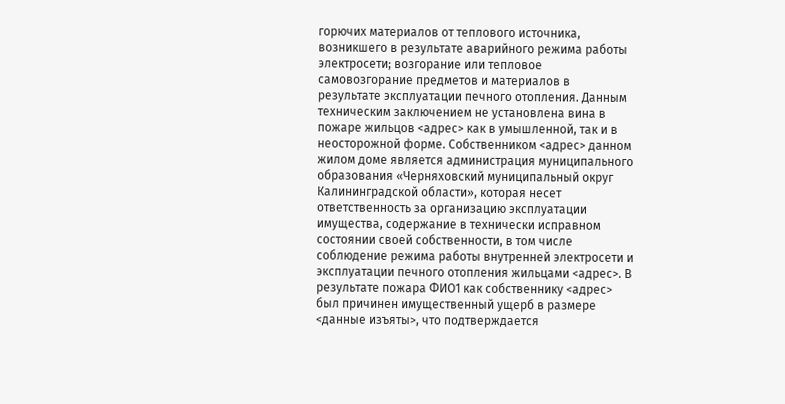горючих материалов от теплового источника, возникшего в результате аварийного режима работы электросети; возгорание или тепловое самовозгорание предметов и материалов в результате эксплуатации печного отопления. Данным техническим заключением не установлена вина в пожаре жильцов <адрес> как в умышленной, так и в неосторожной форме. Собственником <адрес> данном жилом доме является администрация муниципального образования «Черняховский муниципальный округ Калининградской области», которая несет ответственность за организацию эксплуатации имущества, содержание в технически исправном состоянии своей собственности, в том числе соблюдение режима работы внутренней электросети и эксплуатации печного отопления жильцами <адрес>. В результате пожара ФИО1 как собственнику <адрес> был причинен имущественный ущерб в размере <данные изъяты>, что подтверждается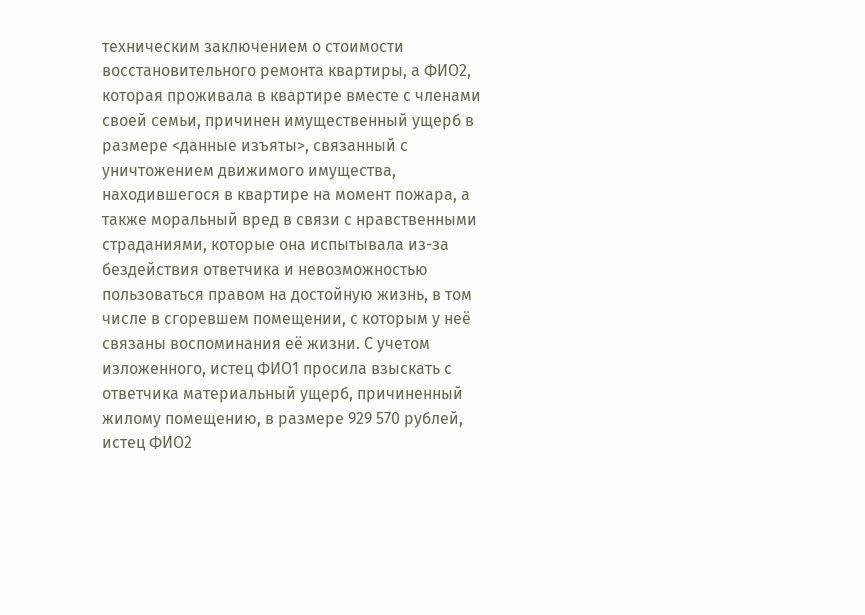техническим заключением о стоимости восстановительного ремонта квартиры, а ФИО2, которая проживала в квартире вместе с членами своей семьи, причинен имущественный ущерб в размере <данные изъяты>, связанный с уничтожением движимого имущества, находившегося в квартире на момент пожара, а также моральный вред в связи с нравственными страданиями, которые она испытывала из-за бездействия ответчика и невозможностью пользоваться правом на достойную жизнь, в том числе в сгоревшем помещении, с которым у неё связаны воспоминания её жизни. С учетом изложенного, истец ФИО1 просила взыскать с ответчика материальный ущерб, причиненный жилому помещению, в размере 929 570 рублей, истец ФИО2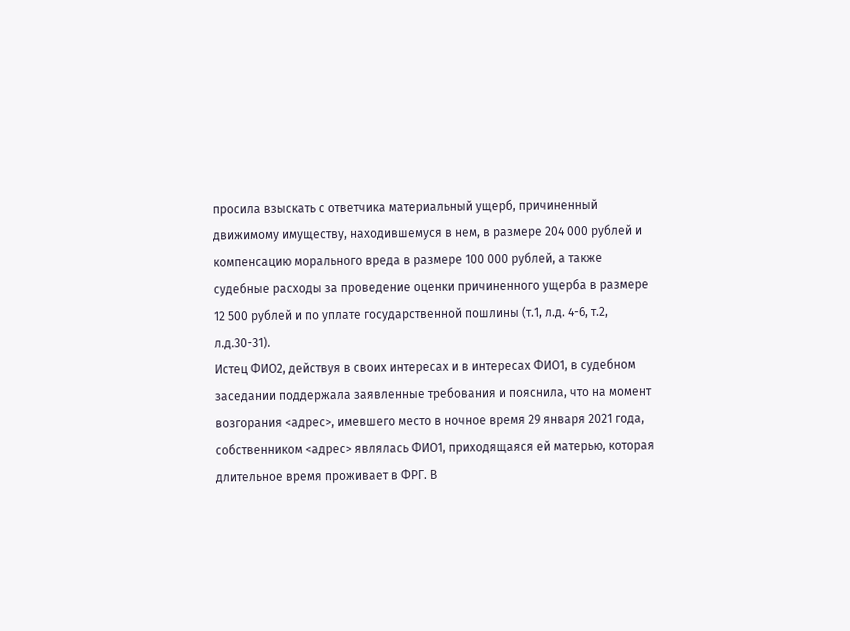просила взыскать с ответчика материальный ущерб, причиненный движимому имуществу, находившемуся в нем, в размере 204 000 рублей и компенсацию морального вреда в размере 100 000 рублей, а также судебные расходы за проведение оценки причиненного ущерба в размере 12 500 рублей и по уплате государственной пошлины (т.1, л.д. 4-6, т.2, л.д.30-31).
Истец ФИО2, действуя в своих интересах и в интересах ФИО1, в судебном заседании поддержала заявленные требования и пояснила, что на момент возгорания <адрес>, имевшего место в ночное время 29 января 2021 года, собственником <адрес> являлась ФИО1, приходящаяся ей матерью, которая длительное время проживает в ФРГ. В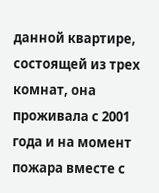данной квартире, состоящей из трех комнат, она проживала с 2001 года и на момент пожара вместе с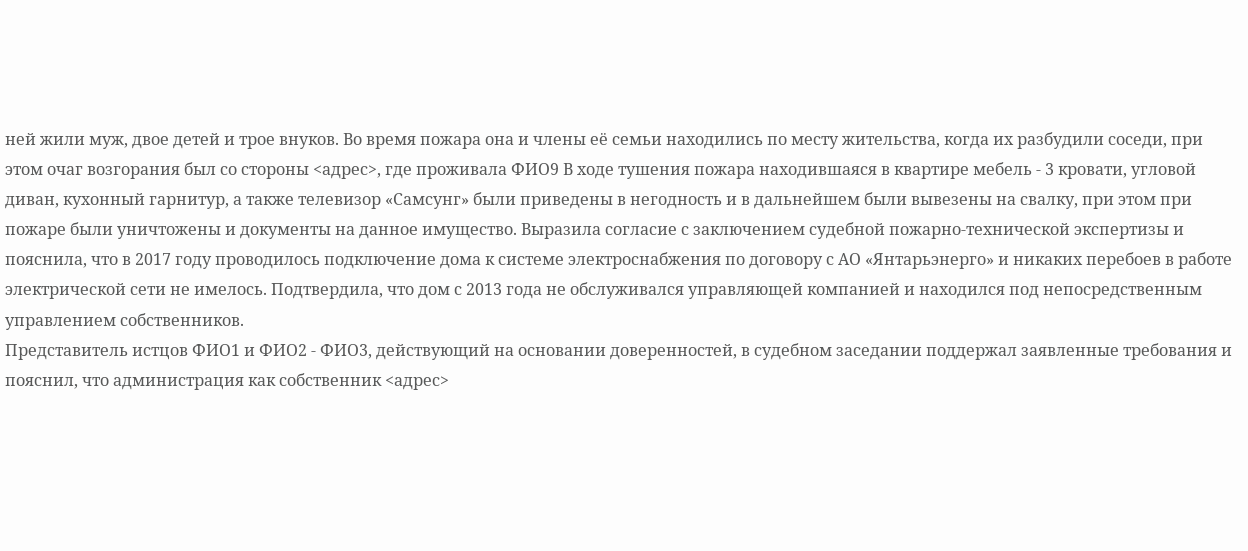ней жили муж, двое детей и трое внуков. Во время пожара она и члены её семьи находились по месту жительства, когда их разбудили соседи, при этом очаг возгорания был со стороны <адрес>, где проживала ФИО9 В ходе тушения пожара находившаяся в квартире мебель - 3 кровати, угловой диван, кухонный гарнитур, а также телевизор «Самсунг» были приведены в негодность и в дальнейшем были вывезены на свалку, при этом при пожаре были уничтожены и документы на данное имущество. Выразила согласие с заключением судебной пожарно-технической экспертизы и пояснила, что в 2017 году проводилось подключение дома к системе электроснабжения по договору с АО «Янтарьэнерго» и никаких перебоев в работе электрической сети не имелось. Подтвердила, что дом с 2013 года не обслуживался управляющей компанией и находился под непосредственным управлением собственников.
Представитель истцов ФИО1 и ФИО2 - ФИО3, действующий на основании доверенностей, в судебном заседании поддержал заявленные требования и пояснил, что администрация как собственник <адрес>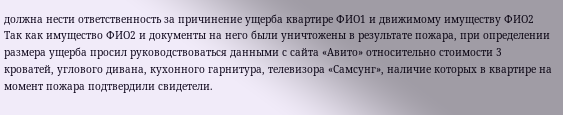должна нести ответственность за причинение ущерба квартире ФИО1 и движимому имуществу ФИО2 Так как имущество ФИО2 и документы на него были уничтожены в результате пожара, при определении размера ущерба просил руководствоваться данными с сайта «Авито» относительно стоимости 3 кроватей, углового дивана, кухонного гарнитура, телевизора «Самсунг», наличие которых в квартире на момент пожара подтвердили свидетели.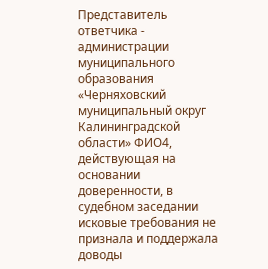Представитель ответчика - администрации муниципального образования «Черняховский муниципальный округ Калининградской области» ФИО4, действующая на основании доверенности, в судебном заседании исковые требования не признала и поддержала доводы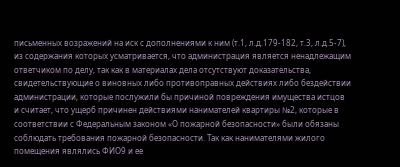письменных возражений на иск с дополнениями к ним (т.1, л.д.179-182, т.3, л.д.5-7), из содержания которых усматривается, что администрация является ненадлежащим ответчиком по делу, так как в материалах дела отсутствуют доказательства, свидетельствующие о виновных либо противоправных действиях либо бездействии администрации, которые послужили бы причиной повреждения имущества истцов и считает, что ущерб причинен действиями нанимателей квартиры №2, которые в соответствии с Федеральным законом «О пожарной безопасности» были обязаны соблюдать требования пожарной безопасности. Так как нанимателями жилого помещения являлись ФИО9 и ее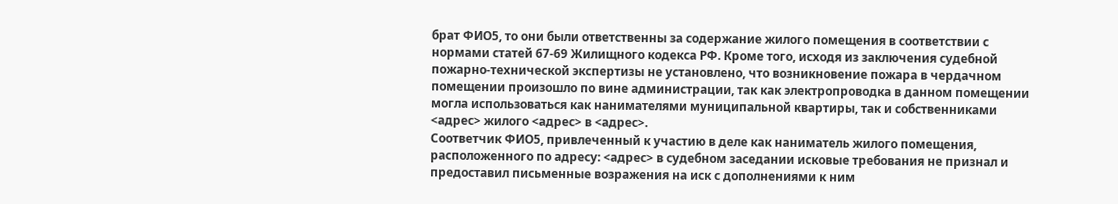брат ФИО5, то они были ответственны за содержание жилого помещения в соответствии с нормами статей 67-69 Жилищного кодекса РФ. Кроме того, исходя из заключения судебной пожарно-технической экспертизы не установлено, что возникновение пожара в чердачном помещении произошло по вине администрации, так как электропроводка в данном помещении могла использоваться как нанимателями муниципальной квартиры, так и собственниками <адрес> жилого <адрес> в <адрес>.
Соответчик ФИО5, привлеченный к участию в деле как наниматель жилого помещения, расположенного по адресу: <адрес> в судебном заседании исковые требования не признал и предоставил письменные возражения на иск с дополнениями к ним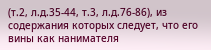(т.2, л.д.35-44, т.3, л.д.76-86), из содержания которых следует, что его вины как нанимателя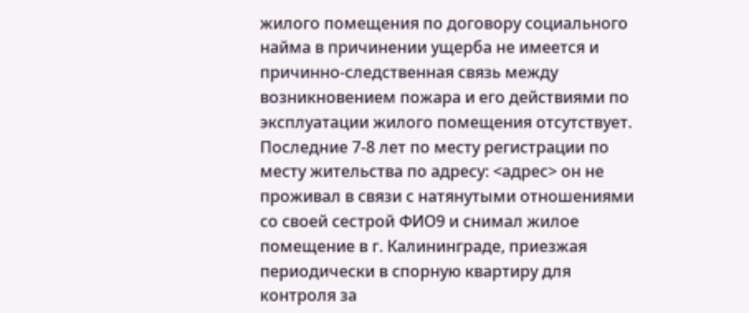жилого помещения по договору социального найма в причинении ущерба не имеется и причинно-следственная связь между возникновением пожара и его действиями по эксплуатации жилого помещения отсутствует. Последние 7-8 лет по месту регистрации по месту жительства по адресу: <адрес> он не проживал в связи с натянутыми отношениями со своей сестрой ФИО9 и снимал жилое помещение в г. Калининграде, приезжая периодически в спорную квартиру для контроля за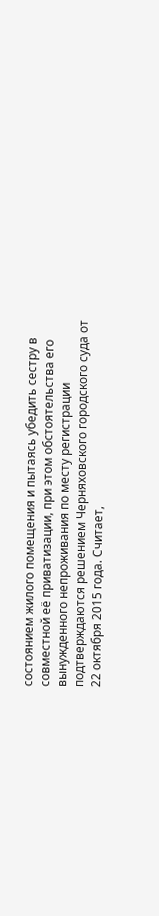состоянием жилого помещения и пытаясь убедить сестру в совместной её приватизации, при этом обстоятельства его вынужденного непроживания по месту регистрации подтверждаются решением Черняховского городского суда от 22 октября 2015 года. Считает,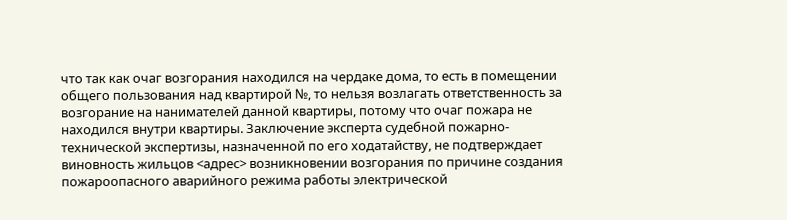что так как очаг возгорания находился на чердаке дома, то есть в помещении общего пользования над квартирой №, то нельзя возлагать ответственность за возгорание на нанимателей данной квартиры, потому что очаг пожара не находился внутри квартиры. Заключение эксперта судебной пожарно-технической экспертизы, назначенной по его ходатайству, не подтверждает виновность жильцов <адрес> возникновении возгорания по причине создания пожароопасного аварийного режима работы электрической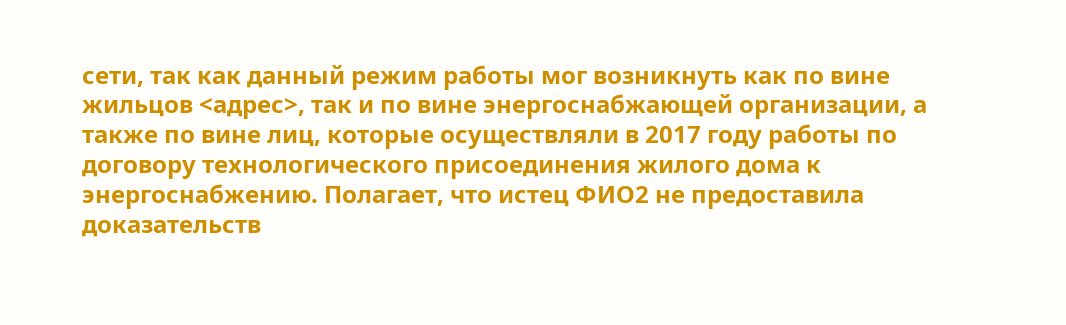сети, так как данный режим работы мог возникнуть как по вине жильцов <адрес>, так и по вине энергоснабжающей организации, а также по вине лиц, которые осуществляли в 2017 году работы по договору технологического присоединения жилого дома к энергоснабжению. Полагает, что истец ФИО2 не предоставила доказательств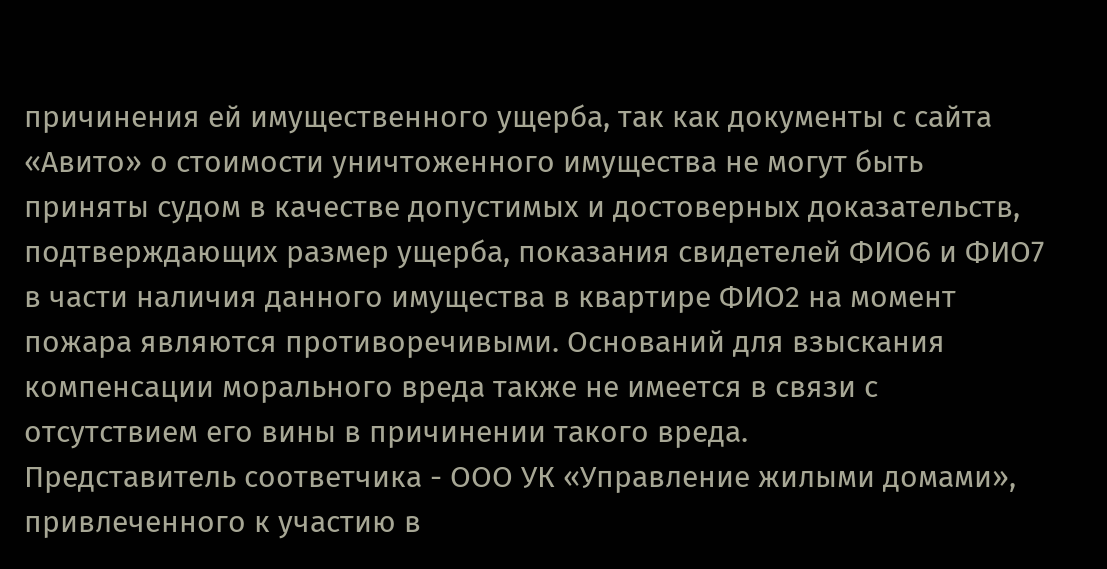причинения ей имущественного ущерба, так как документы с сайта «Авито» о стоимости уничтоженного имущества не могут быть приняты судом в качестве допустимых и достоверных доказательств, подтверждающих размер ущерба, показания свидетелей ФИО6 и ФИО7 в части наличия данного имущества в квартире ФИО2 на момент пожара являются противоречивыми. Оснований для взыскания компенсации морального вреда также не имеется в связи с отсутствием его вины в причинении такого вреда.
Представитель соответчика - ООО УК «Управление жилыми домами», привлеченного к участию в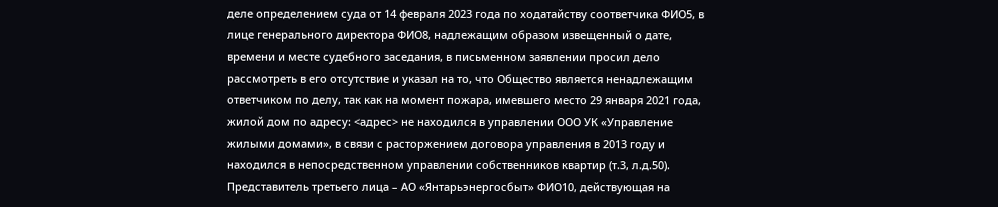деле определением суда от 14 февраля 2023 года по ходатайству соответчика ФИО5, в лице генерального директора ФИО8, надлежащим образом извещенный о дате, времени и месте судебного заседания, в письменном заявлении просил дело рассмотреть в его отсутствие и указал на то, что Общество является ненадлежащим ответчиком по делу, так как на момент пожара, имевшего место 29 января 2021 года, жилой дом по адресу: <адрес> не находился в управлении ООО УК «Управление жилыми домами», в связи с расторжением договора управления в 2013 году и находился в непосредственном управлении собственников квартир (т.3, л.д.50).
Представитель третьего лица – АО «Янтарьэнергосбыт» ФИО10, действующая на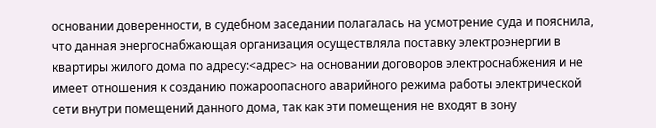основании доверенности, в судебном заседании полагалась на усмотрение суда и пояснила, что данная энергоснабжающая организация осуществляла поставку электроэнергии в квартиры жилого дома по адресу:<адрес> на основании договоров электроснабжения и не имеет отношения к созданию пожароопасного аварийного режима работы электрической сети внутри помещений данного дома, так как эти помещения не входят в зону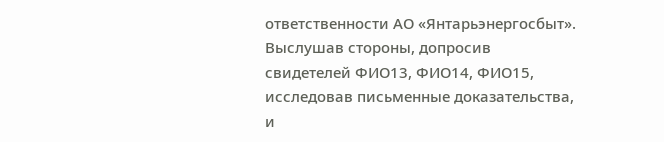ответственности АО «Янтарьэнергосбыт».
Выслушав стороны, допросив свидетелей ФИО13, ФИО14, ФИО15, исследовав письменные доказательства, и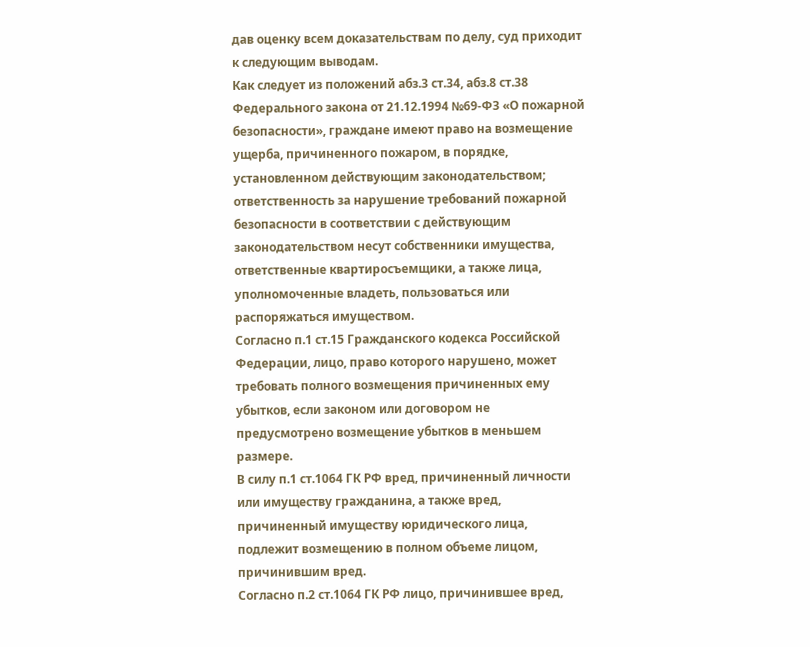дав оценку всем доказательствам по делу, суд приходит к следующим выводам.
Как следует из положений абз.3 ст.34, абз.8 ст.38 Федерального закона от 21.12.1994 №69-ФЗ «О пожарной безопасности», граждане имеют право на возмещение ущерба, причиненного пожаром, в порядке, установленном действующим законодательством; ответственность за нарушение требований пожарной безопасности в соответствии с действующим законодательством несут собственники имущества, ответственные квартиросъемщики, а также лица, уполномоченные владеть, пользоваться или распоряжаться имуществом.
Согласно п.1 ст.15 Гражданского кодекса Российской Федерации, лицо, право которого нарушено, может требовать полного возмещения причиненных ему убытков, если законом или договором не предусмотрено возмещение убытков в меньшем размере.
В силу п.1 ст.1064 ГК РФ вред, причиненный личности или имуществу гражданина, а также вред, причиненный имуществу юридического лица, подлежит возмещению в полном объеме лицом, причинившим вред.
Согласно п.2 ст.1064 ГК РФ лицо, причинившее вред,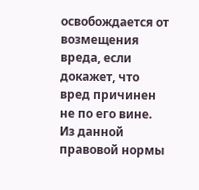освобождается от возмещения вреда, если докажет, что вред причинен не по его вине.
Из данной правовой нормы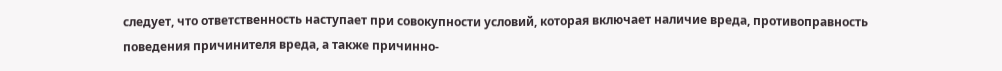следует, что ответственность наступает при совокупности условий, которая включает наличие вреда, противоправность поведения причинителя вреда, а также причинно-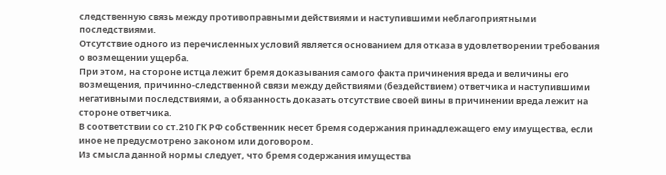следственную связь между противоправными действиями и наступившими неблагоприятными последствиями.
Отсутствие одного из перечисленных условий является основанием для отказа в удовлетворении требования о возмещении ущерба.
При этом, на стороне истца лежит бремя доказывания самого факта причинения вреда и величины его возмещения, причинно-следственной связи между действиями (бездействием) ответчика и наступившими негативными последствиями, а обязанность доказать отсутствие своей вины в причинении вреда лежит на стороне ответчика.
В соответствии со ст.210 ГК РФ собственник несет бремя содержания принадлежащего ему имущества, если иное не предусмотрено законом или договором.
Из смысла данной нормы следует, что бремя содержания имущества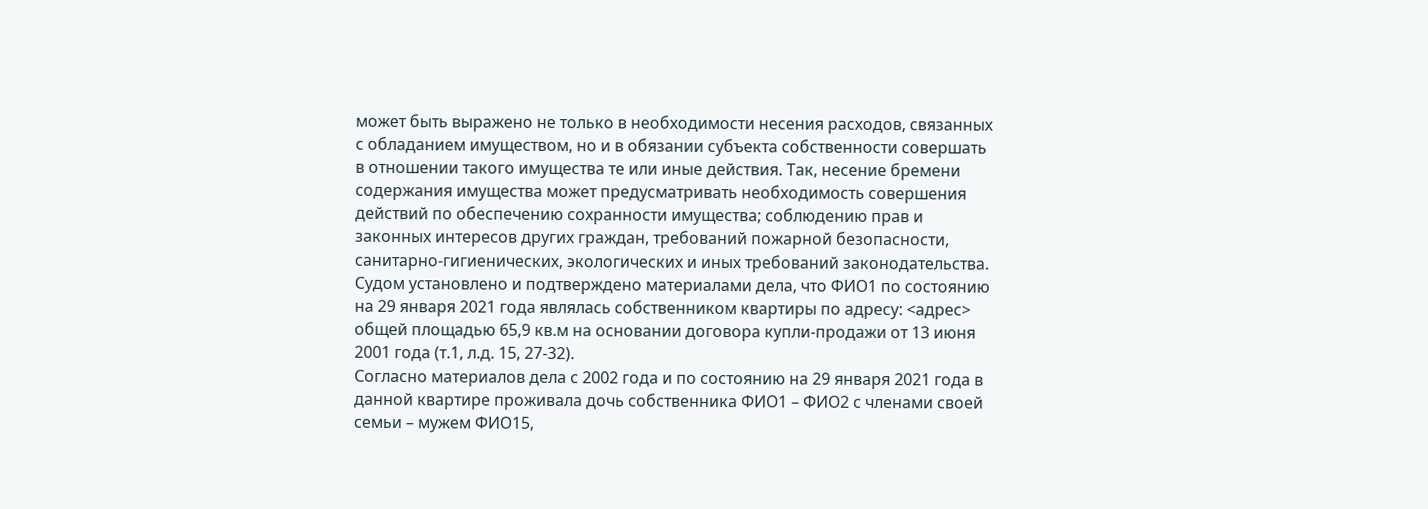может быть выражено не только в необходимости несения расходов, связанных с обладанием имуществом, но и в обязании субъекта собственности совершать в отношении такого имущества те или иные действия. Так, несение бремени содержания имущества может предусматривать необходимость совершения действий по обеспечению сохранности имущества; соблюдению прав и законных интересов других граждан, требований пожарной безопасности, санитарно-гигиенических, экологических и иных требований законодательства.
Судом установлено и подтверждено материалами дела, что ФИО1 по состоянию на 29 января 2021 года являлась собственником квартиры по адресу: <адрес> общей площадью 65,9 кв.м на основании договора купли-продажи от 13 июня 2001 года (т.1, л.д. 15, 27-32).
Согласно материалов дела с 2002 года и по состоянию на 29 января 2021 года в данной квартире проживала дочь собственника ФИО1 – ФИО2 с членами своей семьи – мужем ФИО15,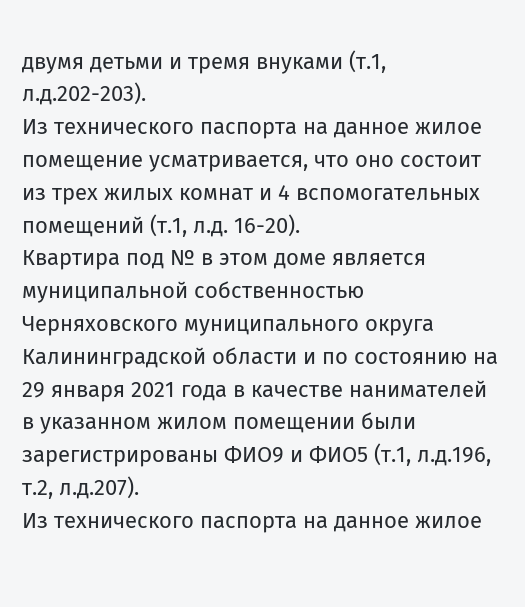двумя детьми и тремя внуками (т.1, л.д.202-203).
Из технического паспорта на данное жилое помещение усматривается, что оно состоит из трех жилых комнат и 4 вспомогательных помещений (т.1, л.д. 16-20).
Квартира под № в этом доме является муниципальной собственностью Черняховского муниципального округа Калининградской области и по состоянию на 29 января 2021 года в качестве нанимателей в указанном жилом помещении были зарегистрированы ФИО9 и ФИО5 (т.1, л.д.196, т.2, л.д.207).
Из технического паспорта на данное жилое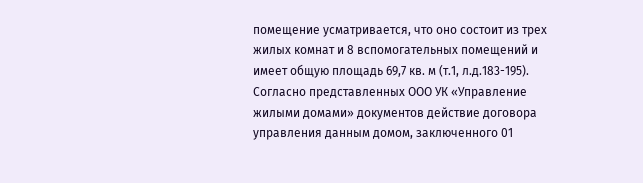помещение усматривается, что оно состоит из трех жилых комнат и 8 вспомогательных помещений и имеет общую площадь 69,7 кв. м (т.1, л.д.183-195).
Согласно представленных ООО УК «Управление жилыми домами» документов действие договора управления данным домом, заключенного 01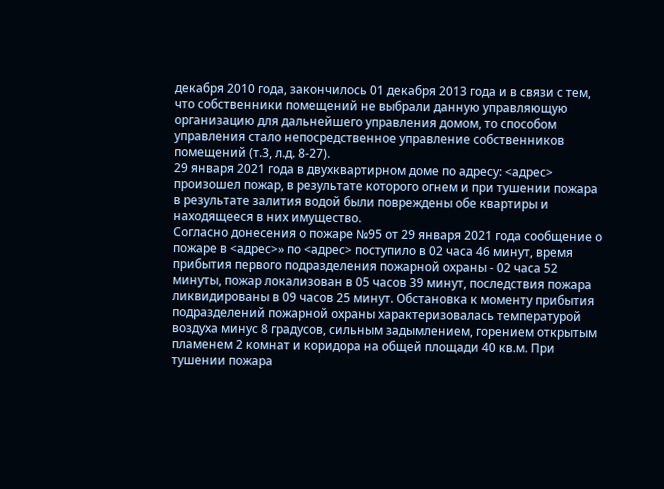декабря 2010 года, закончилось 01 декабря 2013 года и в связи с тем, что собственники помещений не выбрали данную управляющую организацию для дальнейшего управления домом, то способом управления стало непосредственное управление собственников помещений (т.3, л.д. 8-27).
29 января 2021 года в двухквартирном доме по адресу: <адрес> произошел пожар, в результате которого огнем и при тушении пожара в результате залития водой были повреждены обе квартиры и находящееся в них имущество.
Согласно донесения о пожаре №95 от 29 января 2021 года сообщение о пожаре в <адрес>» по <адрес> поступило в 02 часа 46 минут, время прибытия первого подразделения пожарной охраны - 02 часа 52 минуты, пожар локализован в 05 часов 39 минут, последствия пожара ликвидированы в 09 часов 25 минут. Обстановка к моменту прибытия подразделений пожарной охраны характеризовалась температурой воздуха минус 8 градусов, сильным задымлением, горением открытым пламенем 2 комнат и коридора на общей площади 40 кв.м. При тушении пожара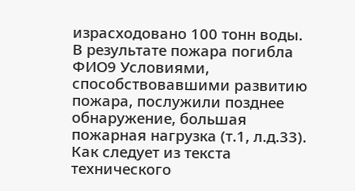израсходовано 100 тонн воды. В результате пожара погибла ФИО9 Условиями, способствовавшими развитию пожара, послужили позднее обнаружение, большая пожарная нагрузка (т.1, л.д.33).
Как следует из текста технического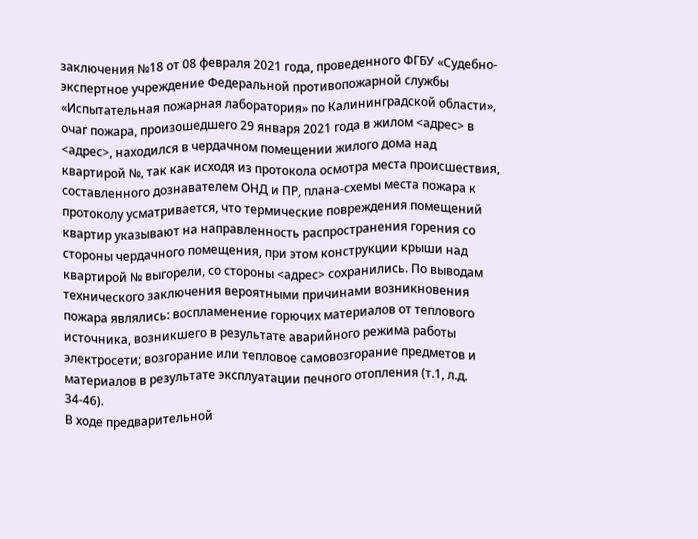заключения №18 от 08 февраля 2021 года, проведенного ФГБУ «Судебно-экспертное учреждение Федеральной противопожарной службы «Испытательная пожарная лаборатория» по Калининградской области», очаг пожара, произошедшего 29 января 2021 года в жилом <адрес> в <адрес>, находился в чердачном помещении жилого дома над квартирой №, так как исходя из протокола осмотра места происшествия, составленного дознавателем ОНД и ПР, плана-схемы места пожара к протоколу усматривается, что термические повреждения помещений квартир указывают на направленность распространения горения со стороны чердачного помещения, при этом конструкции крыши над квартирой № выгорели, со стороны <адрес> сохранились. По выводам технического заключения вероятными причинами возникновения пожара являлись: воспламенение горючих материалов от теплового источника, возникшего в результате аварийного режима работы электросети; возгорание или тепловое самовозгорание предметов и материалов в результате эксплуатации печного отопления (т.1, л.д. 34-46).
В ходе предварительной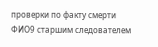проверки по факту смерти ФИО9 старшим следователем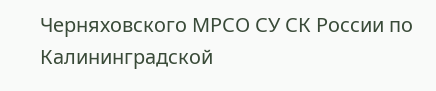Черняховского МРСО СУ СК России по Калининградской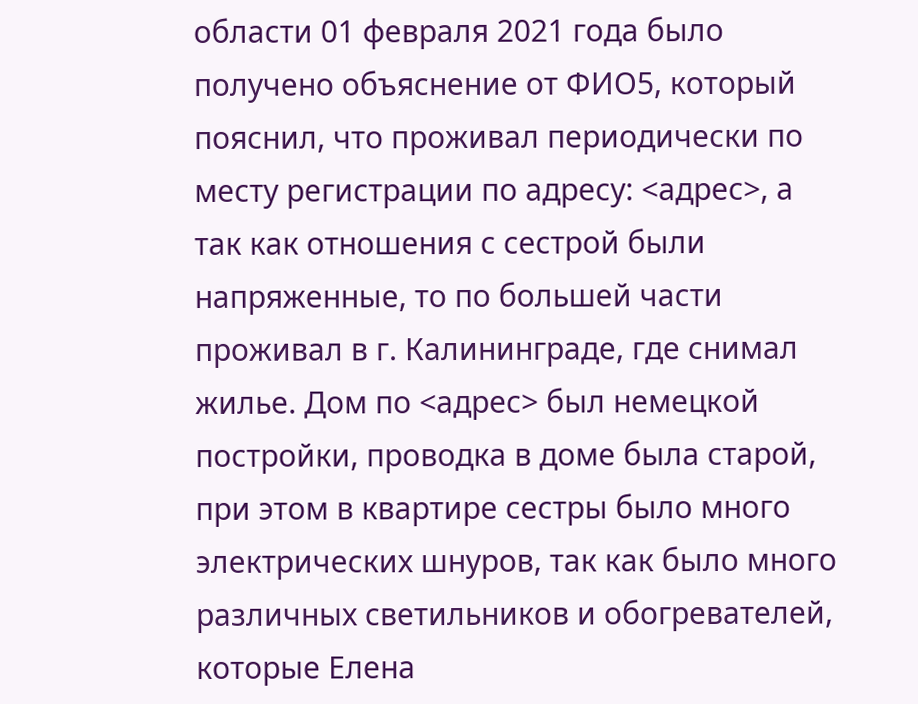области 01 февраля 2021 года было получено объяснение от ФИО5, который пояснил, что проживал периодически по месту регистрации по адресу: <адрес>, а так как отношения с сестрой были напряженные, то по большей части проживал в г. Калининграде, где снимал жилье. Дом по <адрес> был немецкой постройки, проводка в доме была старой, при этом в квартире сестры было много электрических шнуров, так как было много различных светильников и обогревателей, которые Елена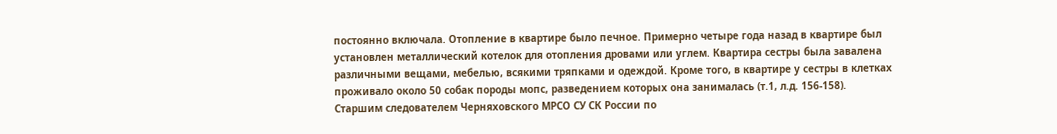постоянно включала. Отопление в квартире было печное. Примерно четыре года назад в квартире был установлен металлический котелок для отопления дровами или углем. Квартира сестры была завалена различными вещами, мебелью, всякими тряпками и одеждой. Кроме того, в квартире у сестры в клетках проживало около 50 собак породы мопс, разведением которых она занималась (т.1, л.д. 156-158).
Старшим следователем Черняховского МРСО СУ СК России по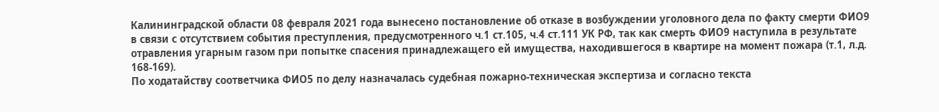Калининградской области 08 февраля 2021 года вынесено постановление об отказе в возбуждении уголовного дела по факту смерти ФИО9 в связи с отсутствием события преступления, предусмотренного ч.1 ст.105, ч.4 ст.111 УК РФ, так как смерть ФИО9 наступила в результате отравления угарным газом при попытке спасения принадлежащего ей имущества, находившегося в квартире на момент пожара (т.1, л.д. 168-169).
По ходатайству соответчика ФИО5 по делу назначалась судебная пожарно-техническая экспертиза и согласно текста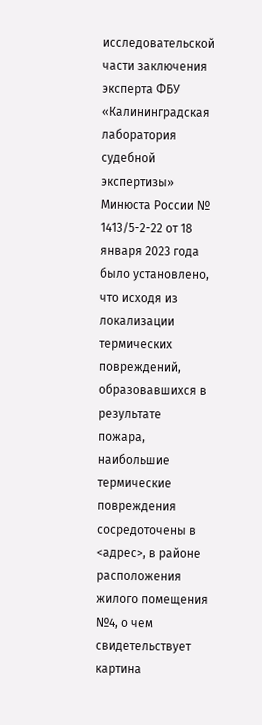исследовательской части заключения эксперта ФБУ «Калининградская лаборатория судебной экспертизы» Минюста России № 1413/5-2-22 от 18 января 2023 года было установлено, что исходя из локализации термических повреждений, образовавшихся в результате пожара, наибольшие термические повреждения сосредоточены в <адрес>, в районе расположения жилого помещения №4, о чем свидетельствует картина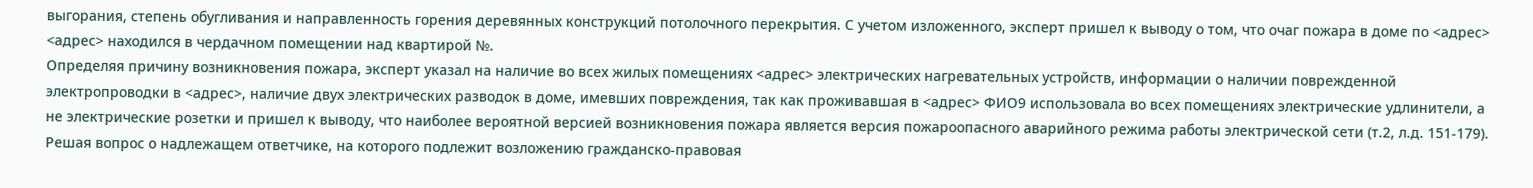выгорания, степень обугливания и направленность горения деревянных конструкций потолочного перекрытия. С учетом изложенного, эксперт пришел к выводу о том, что очаг пожара в доме по <адрес> <адрес> находился в чердачном помещении над квартирой №.
Определяя причину возникновения пожара, эксперт указал на наличие во всех жилых помещениях <адрес> электрических нагревательных устройств, информации о наличии поврежденной электропроводки в <адрес>, наличие двух электрических разводок в доме, имевших повреждения, так как проживавшая в <адрес> ФИО9 использовала во всех помещениях электрические удлинители, а не электрические розетки и пришел к выводу, что наиболее вероятной версией возникновения пожара является версия пожароопасного аварийного режима работы электрической сети (т.2, л.д. 151-179).
Решая вопрос о надлежащем ответчике, на которого подлежит возложению гражданско-правовая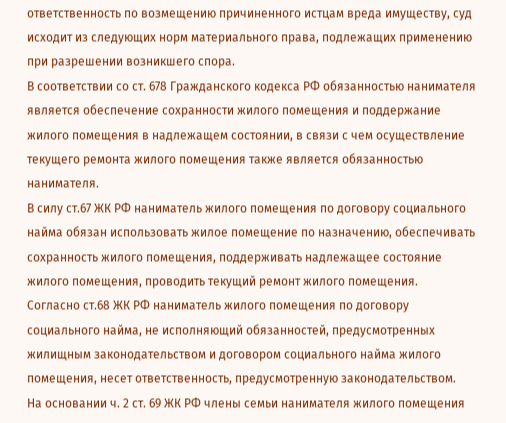ответственность по возмещению причиненного истцам вреда имуществу, суд исходит из следующих норм материального права, подлежащих применению при разрешении возникшего спора.
В соответствии со ст. 678 Гражданского кодекса РФ обязанностью нанимателя является обеспечение сохранности жилого помещения и поддержание жилого помещения в надлежащем состоянии, в связи с чем осуществление текущего ремонта жилого помещения также является обязанностью нанимателя.
В силу ст.67 ЖК РФ наниматель жилого помещения по договору социального найма обязан использовать жилое помещение по назначению, обеспечивать сохранность жилого помещения, поддерживать надлежащее состояние жилого помещения, проводить текущий ремонт жилого помещения.
Согласно ст.68 ЖК РФ наниматель жилого помещения по договору социального найма, не исполняющий обязанностей, предусмотренных жилищным законодательством и договором социального найма жилого помещения, несет ответственность, предусмотренную законодательством.
На основании ч. 2 ст. 69 ЖК РФ члены семьи нанимателя жилого помещения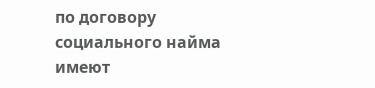по договору социального найма имеют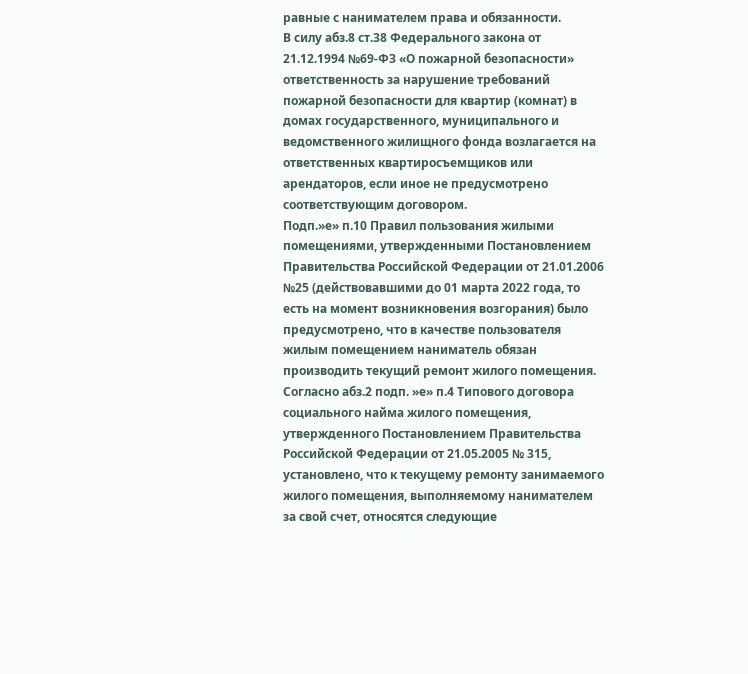равные с нанимателем права и обязанности.
В силу абз.8 ст.38 Федерального закона от 21.12.1994 №69-ФЗ «О пожарной безопасности» ответственность за нарушение требований пожарной безопасности для квартир (комнат) в домах государственного, муниципального и ведомственного жилищного фонда возлагается на ответственных квартиросъемщиков или арендаторов, если иное не предусмотрено соответствующим договором.
Подп.»е» п.10 Правил пользования жилыми помещениями, утвержденными Постановлением Правительства Российской Федерации от 21.01.2006 №25 (действовавшими до 01 марта 2022 года, то есть на момент возникновения возгорания) было предусмотрено, что в качестве пользователя жилым помещением наниматель обязан производить текущий ремонт жилого помещения.
Согласно абз.2 подп. »е» п.4 Типового договора социального найма жилого помещения, утвержденного Постановлением Правительства Российской Федерации от 21.05.2005 № 315, установлено, что к текущему ремонту занимаемого жилого помещения, выполняемому нанимателем за свой счет, относятся следующие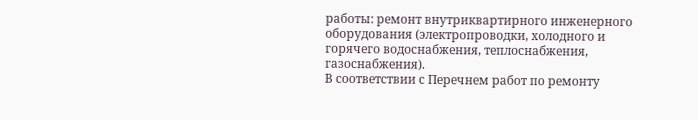работы: ремонт внутриквартирного инженерного оборудования (электропроводки, холодного и горячего водоснабжения, теплоснабжения, газоснабжения).
В соответствии с Перечнем работ по ремонту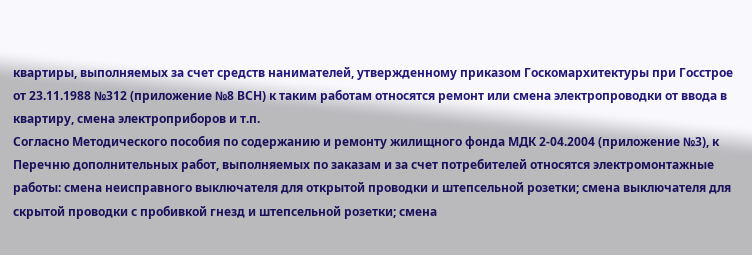квартиры, выполняемых за счет средств нанимателей, утвержденному приказом Госкомархитектуры при Госстрое от 23.11.1988 №312 (приложение №8 ВСН) к таким работам относятся ремонт или смена электропроводки от ввода в квартиру, смена электроприборов и т.п.
Согласно Методического пособия по содержанию и ремонту жилищного фонда МДК 2-04.2004 (приложение №3), к Перечню дополнительных работ, выполняемых по заказам и за счет потребителей относятся электромонтажные работы: смена неисправного выключателя для открытой проводки и штепсельной розетки; смена выключателя для скрытой проводки с пробивкой гнезд и штепсельной розетки; смена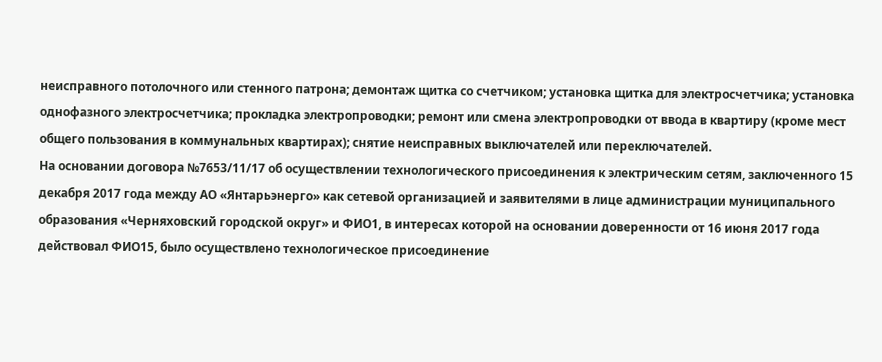неисправного потолочного или стенного патрона; демонтаж щитка со счетчиком; установка щитка для электросчетчика; установка однофазного электросчетчика; прокладка электропроводки; ремонт или смена электропроводки от ввода в квартиру (кроме мест общего пользования в коммунальных квартирах); снятие неисправных выключателей или переключателей.
На основании договора №7653/11/17 об осуществлении технологического присоединения к электрическим сетям, заключенного 15 декабря 2017 года между АО «Янтарьэнерго» как сетевой организацией и заявителями в лице администрации муниципального образования «Черняховский городской округ» и ФИО1, в интересах которой на основании доверенности от 16 июня 2017 года действовал ФИО15, было осуществлено технологическое присоединение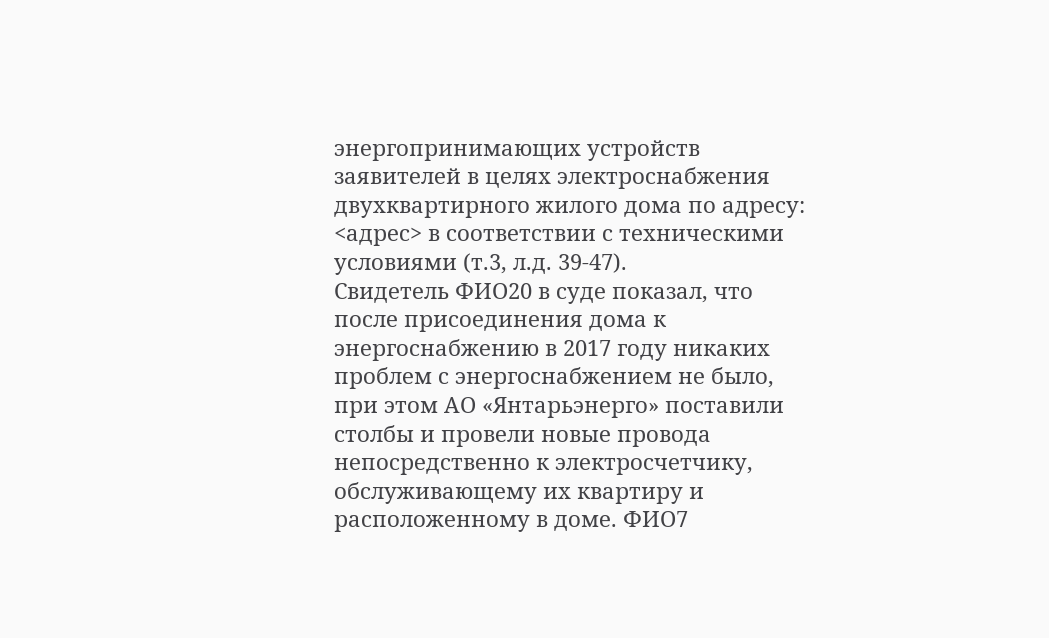энергопринимающих устройств заявителей в целях электроснабжения двухквартирного жилого дома по адресу: <адрес> в соответствии с техническими условиями (т.3, л.д. 39-47).
Свидетель ФИО20 в суде показал, что после присоединения дома к энергоснабжению в 2017 году никаких проблем с энергоснабжением не было, при этом АО «Янтарьэнерго» поставили столбы и провели новые провода непосредственно к электросчетчику, обслуживающему их квартиру и расположенному в доме. ФИО7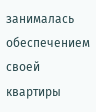занималась обеспечением своей квартиры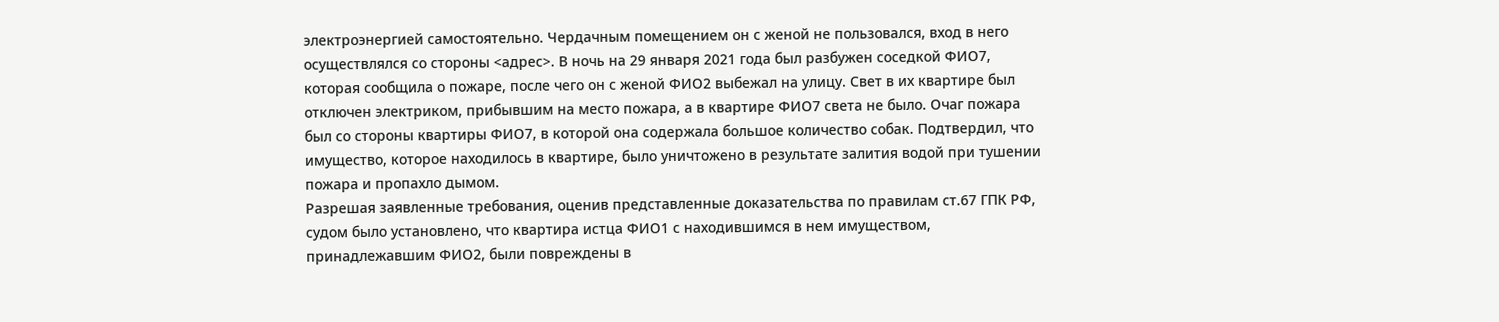электроэнергией самостоятельно. Чердачным помещением он с женой не пользовался, вход в него осуществлялся со стороны <адрес>. В ночь на 29 января 2021 года был разбужен соседкой ФИО7, которая сообщила о пожаре, после чего он с женой ФИО2 выбежал на улицу. Свет в их квартире был отключен электриком, прибывшим на место пожара, а в квартире ФИО7 света не было. Очаг пожара был со стороны квартиры ФИО7, в которой она содержала большое количество собак. Подтвердил, что имущество, которое находилось в квартире, было уничтожено в результате залития водой при тушении пожара и пропахло дымом.
Разрешая заявленные требования, оценив представленные доказательства по правилам ст.67 ГПК РФ, судом было установлено, что квартира истца ФИО1 с находившимся в нем имуществом, принадлежавшим ФИО2, были повреждены в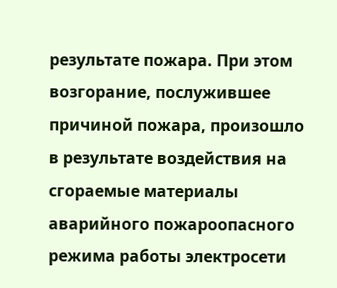результате пожара. При этом возгорание, послужившее причиной пожара, произошло в результате воздействия на сгораемые материалы аварийного пожароопасного режима работы электросети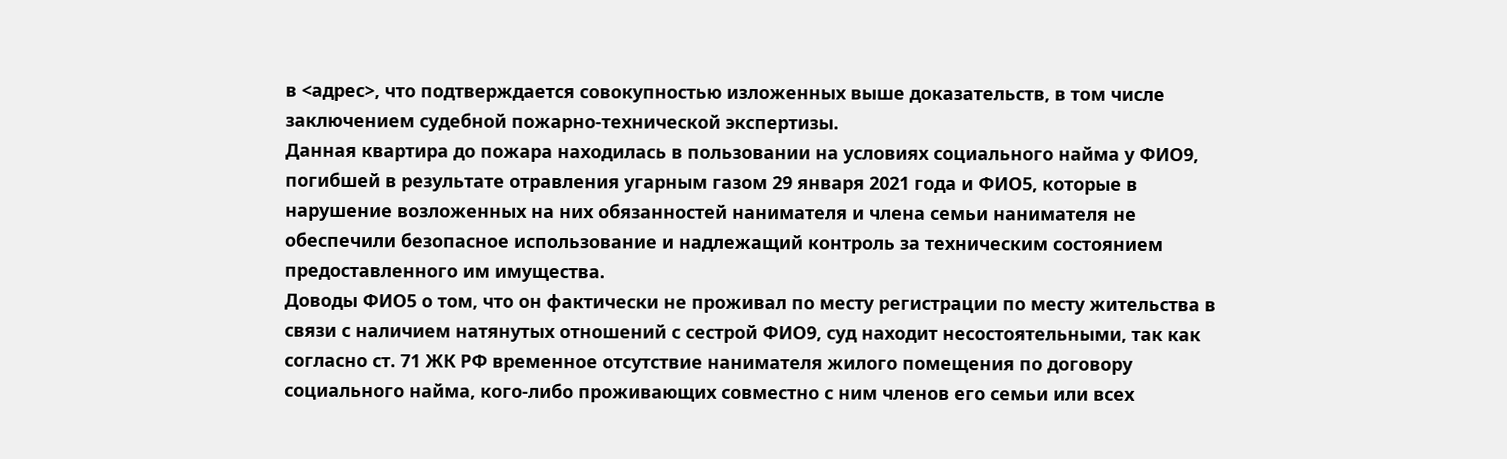в <адрес>, что подтверждается совокупностью изложенных выше доказательств, в том числе заключением судебной пожарно-технической экспертизы.
Данная квартира до пожара находилась в пользовании на условиях социального найма у ФИО9, погибшей в результате отравления угарным газом 29 января 2021 года и ФИО5, которые в нарушение возложенных на них обязанностей нанимателя и члена семьи нанимателя не обеспечили безопасное использование и надлежащий контроль за техническим состоянием предоставленного им имущества.
Доводы ФИО5 о том, что он фактически не проживал по месту регистрации по месту жительства в связи с наличием натянутых отношений с сестрой ФИО9, суд находит несостоятельными, так как согласно ст. 71 ЖК РФ временное отсутствие нанимателя жилого помещения по договору социального найма, кого-либо проживающих совместно с ним членов его семьи или всех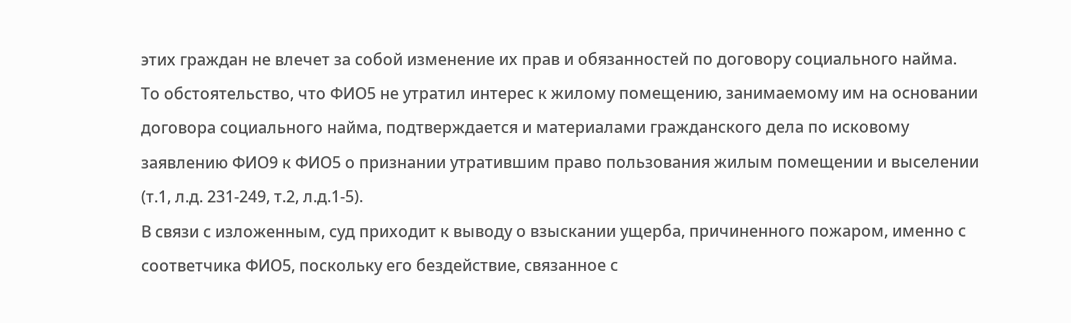этих граждан не влечет за собой изменение их прав и обязанностей по договору социального найма.
То обстоятельство, что ФИО5 не утратил интерес к жилому помещению, занимаемому им на основании договора социального найма, подтверждается и материалами гражданского дела по исковому заявлению ФИО9 к ФИО5 о признании утратившим право пользования жилым помещении и выселении (т.1, л.д. 231-249, т.2, л.д.1-5).
В связи с изложенным, суд приходит к выводу о взыскании ущерба, причиненного пожаром, именно с соответчика ФИО5, поскольку его бездействие, связанное с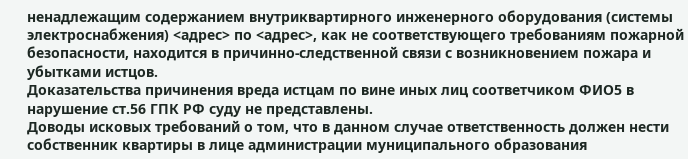ненадлежащим содержанием внутриквартирного инженерного оборудования (системы электроснабжения) <адрес> по <адрес>, как не соответствующего требованиям пожарной безопасности, находится в причинно-следственной связи с возникновением пожара и убытками истцов.
Доказательства причинения вреда истцам по вине иных лиц соответчиком ФИО5 в нарушение ст.56 ГПК РФ суду не представлены.
Доводы исковых требований о том, что в данном случае ответственность должен нести собственник квартиры в лице администрации муниципального образования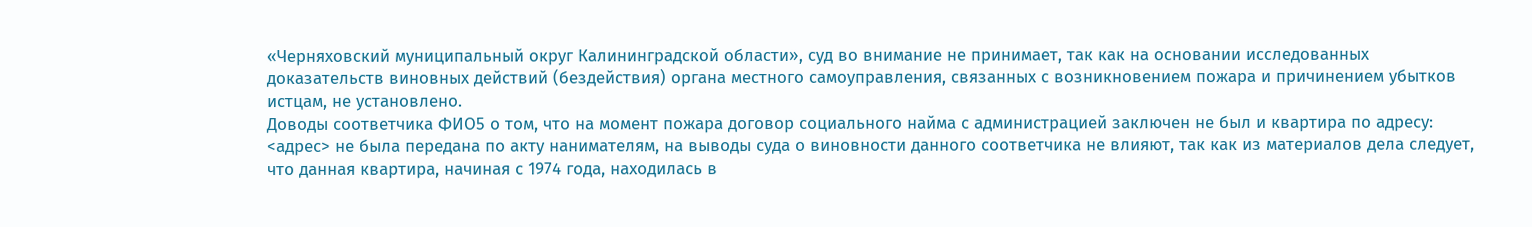«Черняховский муниципальный округ Калининградской области», суд во внимание не принимает, так как на основании исследованных доказательств виновных действий (бездействия) органа местного самоуправления, связанных с возникновением пожара и причинением убытков истцам, не установлено.
Доводы соответчика ФИО5 о том, что на момент пожара договор социального найма с администрацией заключен не был и квартира по адресу: <адрес> не была передана по акту нанимателям, на выводы суда о виновности данного соответчика не влияют, так как из материалов дела следует, что данная квартира, начиная с 1974 года, находилась в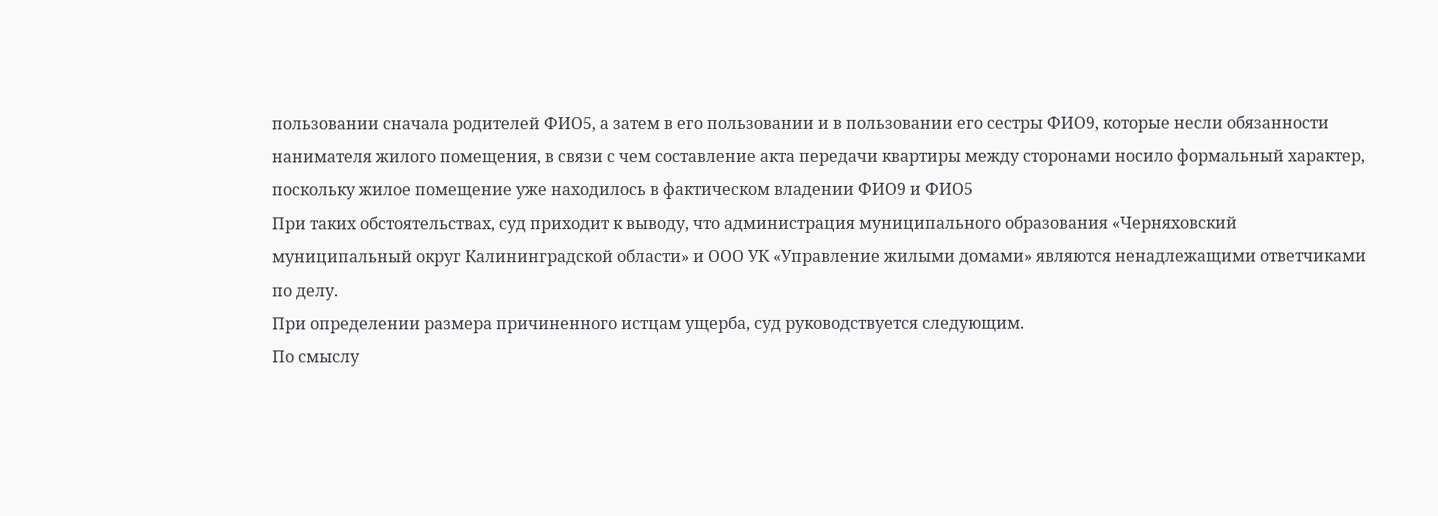пользовании сначала родителей ФИО5, а затем в его пользовании и в пользовании его сестры ФИО9, которые несли обязанности нанимателя жилого помещения, в связи с чем составление акта передачи квартиры между сторонами носило формальный характер, поскольку жилое помещение уже находилось в фактическом владении ФИО9 и ФИО5
При таких обстоятельствах, суд приходит к выводу, что администрация муниципального образования «Черняховский муниципальный округ Калининградской области» и ООО УК «Управление жилыми домами» являются ненадлежащими ответчиками по делу.
При определении размера причиненного истцам ущерба, суд руководствуется следующим.
По смыслу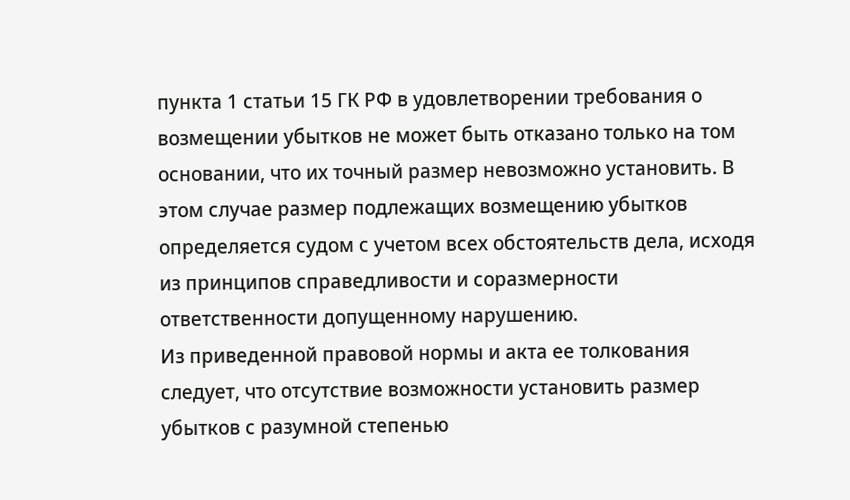пункта 1 статьи 15 ГК РФ в удовлетворении требования о возмещении убытков не может быть отказано только на том основании, что их точный размер невозможно установить. В этом случае размер подлежащих возмещению убытков определяется судом с учетом всех обстоятельств дела, исходя из принципов справедливости и соразмерности ответственности допущенному нарушению.
Из приведенной правовой нормы и акта ее толкования следует, что отсутствие возможности установить размер убытков с разумной степенью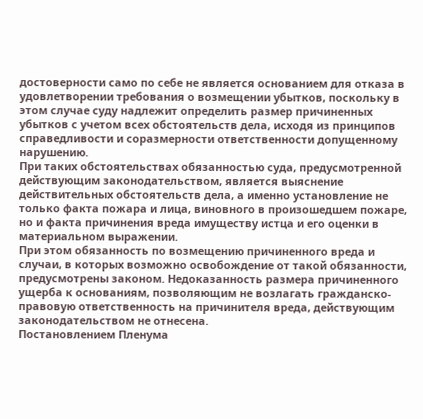достоверности само по себе не является основанием для отказа в удовлетворении требования о возмещении убытков, поскольку в этом случае суду надлежит определить размер причиненных убытков с учетом всех обстоятельств дела, исходя из принципов справедливости и соразмерности ответственности допущенному нарушению.
При таких обстоятельствах обязанностью суда, предусмотренной действующим законодательством, является выяснение действительных обстоятельств дела, а именно установление не только факта пожара и лица, виновного в произошедшем пожаре, но и факта причинения вреда имуществу истца и его оценки в материальном выражении.
При этом обязанность по возмещению причиненного вреда и случаи, в которых возможно освобождение от такой обязанности, предусмотрены законом. Недоказанность размера причиненного ущерба к основаниям, позволяющим не возлагать гражданско-правовую ответственность на причинителя вреда, действующим законодательством не отнесена.
Постановлением Пленума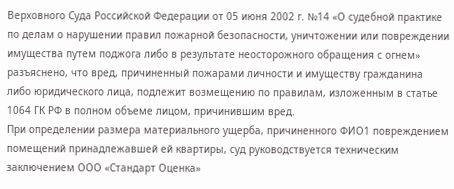Верховного Суда Российской Федерации от 05 июня 2002 г. №14 «О судебной практике по делам о нарушении правил пожарной безопасности, уничтожении или повреждении имущества путем поджога либо в результате неосторожного обращения с огнем» разъяснено, что вред, причиненный пожарами личности и имуществу гражданина либо юридического лица, подлежит возмещению по правилам, изложенным в статье 1064 ГК РФ в полном объеме лицом, причинившим вред.
При определении размера материального ущерба, причиненного ФИО1 повреждением помещений принадлежавшей ей квартиры, суд руководствуется техническим заключением ООО «Стандарт Оценка»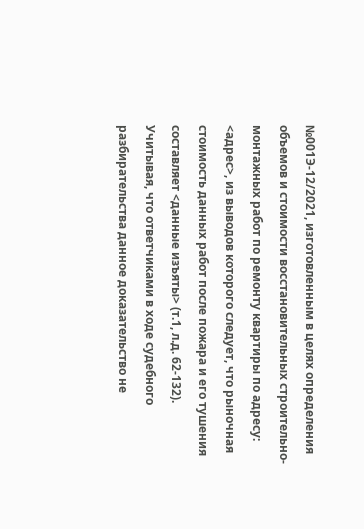№001Э-12/2021, изготовленным в целях определения объемов и стоимости восстановительных строительно-монтажных работ по ремонту квартиры по адресу: <адрес>, из выводов которого следует, что рыночная стоимость данных работ после пожара и его тушения составляет <данные изъяты> (т.1, л.д. 62-132).
Учитывая, что ответчиками в ходе судебного разбирательства данное доказательство не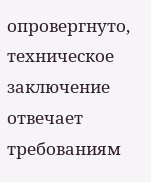опровергнуто, техническое заключение отвечает требованиям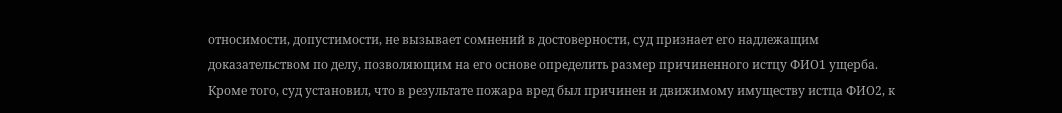относимости, допустимости, не вызывает сомнений в достоверности, суд признает его надлежащим доказательством по делу, позволяющим на его основе определить размер причиненного истцу ФИО1 ущерба.
Кроме того, суд установил, что в результате пожара вред был причинен и движимому имуществу истца ФИО2, к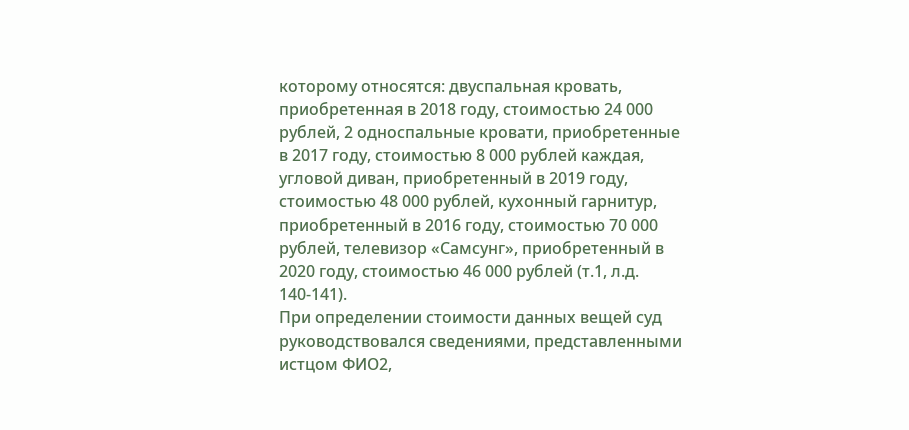которому относятся: двуспальная кровать, приобретенная в 2018 году, стоимостью 24 000 рублей, 2 односпальные кровати, приобретенные в 2017 году, стоимостью 8 000 рублей каждая, угловой диван, приобретенный в 2019 году, стоимостью 48 000 рублей, кухонный гарнитур, приобретенный в 2016 году, стоимостью 70 000 рублей, телевизор «Самсунг», приобретенный в 2020 году, стоимостью 46 000 рублей (т.1, л.д. 140-141).
При определении стоимости данных вещей суд руководствовался сведениями, представленными истцом ФИО2,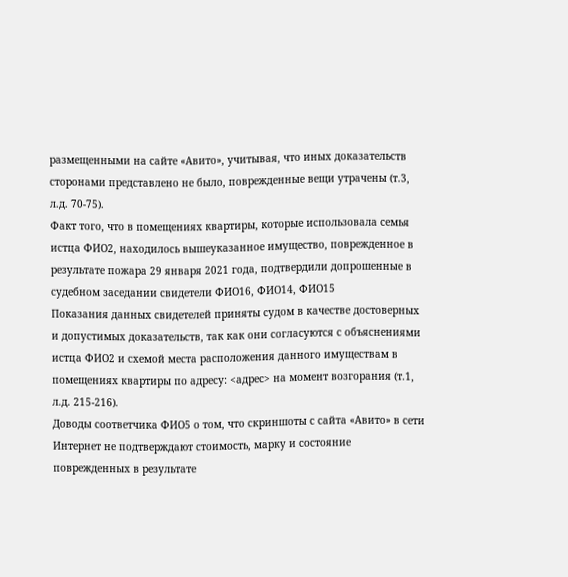размещенными на сайте «Авито», учитывая, что иных доказательств сторонами представлено не было, поврежденные вещи утрачены (т.3, л.д. 70-75).
Факт того, что в помещениях квартиры, которые использовала семья истца ФИО2, находилось вышеуказанное имущество, поврежденное в результате пожара 29 января 2021 года, подтвердили допрошенные в судебном заседании свидетели ФИО16, ФИО14, ФИО15
Показания данных свидетелей приняты судом в качестве достоверных и допустимых доказательств, так как они согласуются с объяснениями истца ФИО2 и схемой места расположения данного имуществам в помещениях квартиры по адресу: <адрес> на момент возгорания (т.1, л.д. 215-216).
Доводы соответчика ФИО5 о том, что скриншоты с сайта «Авито» в сети Интернет не подтверждают стоимость, марку и состояние поврежденных в результате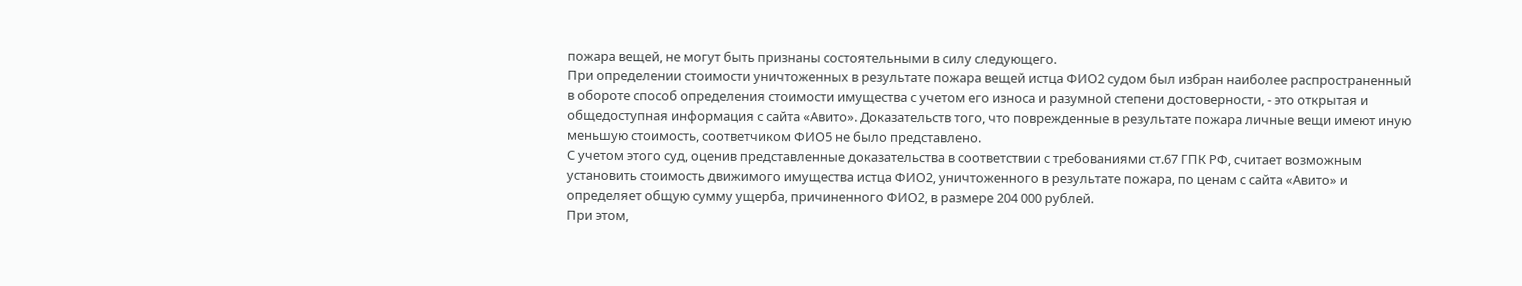пожара вещей, не могут быть признаны состоятельными в силу следующего.
При определении стоимости уничтоженных в результате пожара вещей истца ФИО2 судом был избран наиболее распространенный в обороте способ определения стоимости имущества с учетом его износа и разумной степени достоверности, - это открытая и общедоступная информация с сайта «Авито». Доказательств того, что поврежденные в результате пожара личные вещи имеют иную меньшую стоимость, соответчиком ФИО5 не было представлено.
С учетом этого суд, оценив представленные доказательства в соответствии с требованиями ст.67 ГПК РФ, считает возможным установить стоимость движимого имущества истца ФИО2, уничтоженного в результате пожара, по ценам с сайта «Авито» и определяет общую сумму ущерба, причиненного ФИО2, в размере 204 000 рублей.
При этом,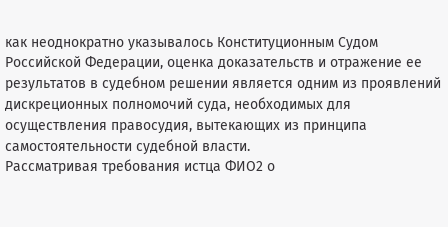как неоднократно указывалось Конституционным Судом Российской Федерации, оценка доказательств и отражение ее результатов в судебном решении является одним из проявлений дискреционных полномочий суда, необходимых для осуществления правосудия, вытекающих из принципа самостоятельности судебной власти.
Рассматривая требования истца ФИО2 о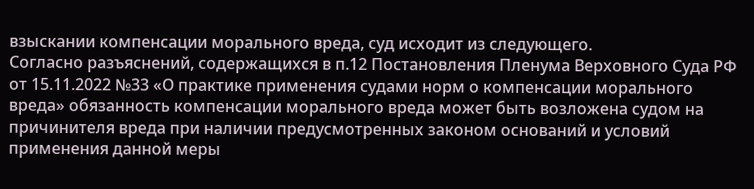взыскании компенсации морального вреда, суд исходит из следующего.
Согласно разъяснений, содержащихся в п.12 Постановления Пленума Верховного Суда РФ от 15.11.2022 №33 «О практике применения судами норм о компенсации морального вреда» обязанность компенсации морального вреда может быть возложена судом на причинителя вреда при наличии предусмотренных законом оснований и условий применения данной меры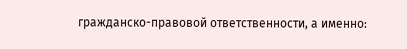гражданско-правовой ответственности, а именно: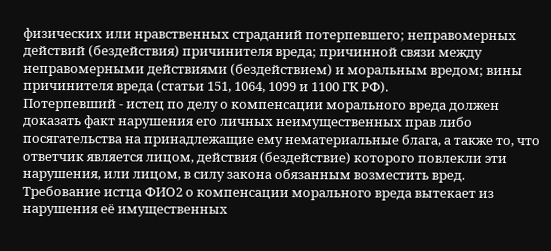физических или нравственных страданий потерпевшего; неправомерных действий (бездействия) причинителя вреда; причинной связи между неправомерными действиями (бездействием) и моральным вредом; вины причинителя вреда (статьи 151, 1064, 1099 и 1100 ГК РФ).
Потерпевший - истец по делу о компенсации морального вреда должен доказать факт нарушения его личных неимущественных прав либо посягательства на принадлежащие ему нематериальные блага, а также то, что ответчик является лицом, действия (бездействие) которого повлекли эти нарушения, или лицом, в силу закона обязанным возместить вред.
Требование истца ФИО2 о компенсации морального вреда вытекает из нарушения её имущественных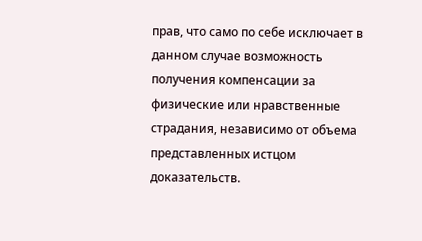прав, что само по себе исключает в данном случае возможность получения компенсации за физические или нравственные страдания, независимо от объема представленных истцом доказательств.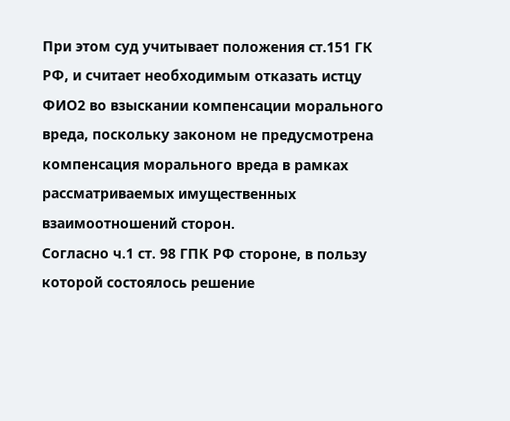При этом суд учитывает положения ст.151 ГК РФ, и считает необходимым отказать истцу ФИО2 во взыскании компенсации морального вреда, поскольку законом не предусмотрена компенсация морального вреда в рамках рассматриваемых имущественных взаимоотношений сторон.
Согласно ч.1 ст. 98 ГПК РФ стороне, в пользу которой состоялось решение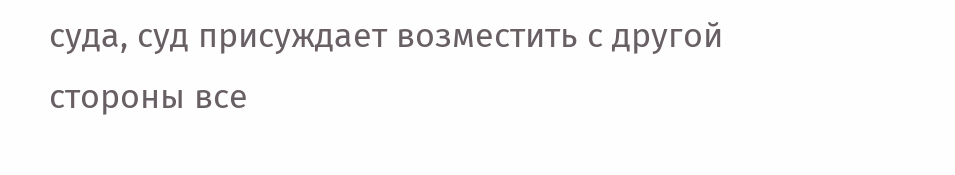суда, суд присуждает возместить с другой стороны все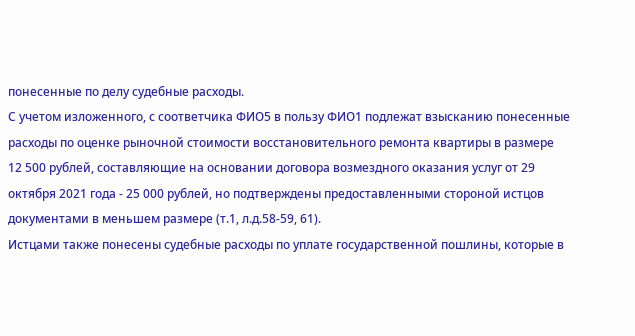понесенные по делу судебные расходы.
С учетом изложенного, с соответчика ФИО5 в пользу ФИО1 подлежат взысканию понесенные расходы по оценке рыночной стоимости восстановительного ремонта квартиры в размере 12 500 рублей, составляющие на основании договора возмездного оказания услуг от 29 октября 2021 года - 25 000 рублей, но подтверждены предоставленными стороной истцов документами в меньшем размере (т.1, л.д.58-59, 61).
Истцами также понесены судебные расходы по уплате государственной пошлины, которые в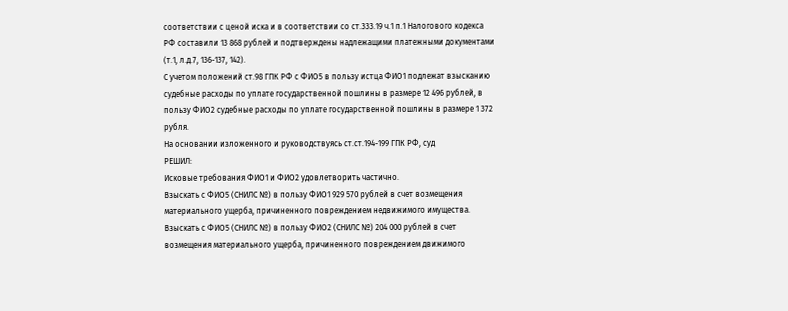соответствии с ценой иска и в соответствии со ст.333.19 ч.1 п.1 Налогового кодекса РФ составили 13 868 рублей и подтверждены надлежащими платежными документами (т.1, л.д.7, 136-137, 142).
С учетом положений ст.98 ГПК РФ с ФИО5 в пользу истца ФИО1 подлежат взысканию судебные расходы по уплате государственной пошлины в размере 12 496 рублей, в пользу ФИО2 судебные расходы по уплате государственной пошлины в размере 1 372 рубля.
На основании изложенного и руководствуясь ст.ст.194-199 ГПК РФ, суд
РЕШИЛ:
Исковые требования ФИО1 и ФИО2 удовлетворить частично.
Взыскать с ФИО5 (СНИЛС №) в пользу ФИО1 929 570 рублей в счет возмещения материального ущерба, причиненного повреждением недвижимого имущества.
Взыскать с ФИО5 (СНИЛС №) в пользу ФИО2 (СНИЛС №) 204 000 рублей в счет возмещения материального ущерба, причиненного повреждением движимого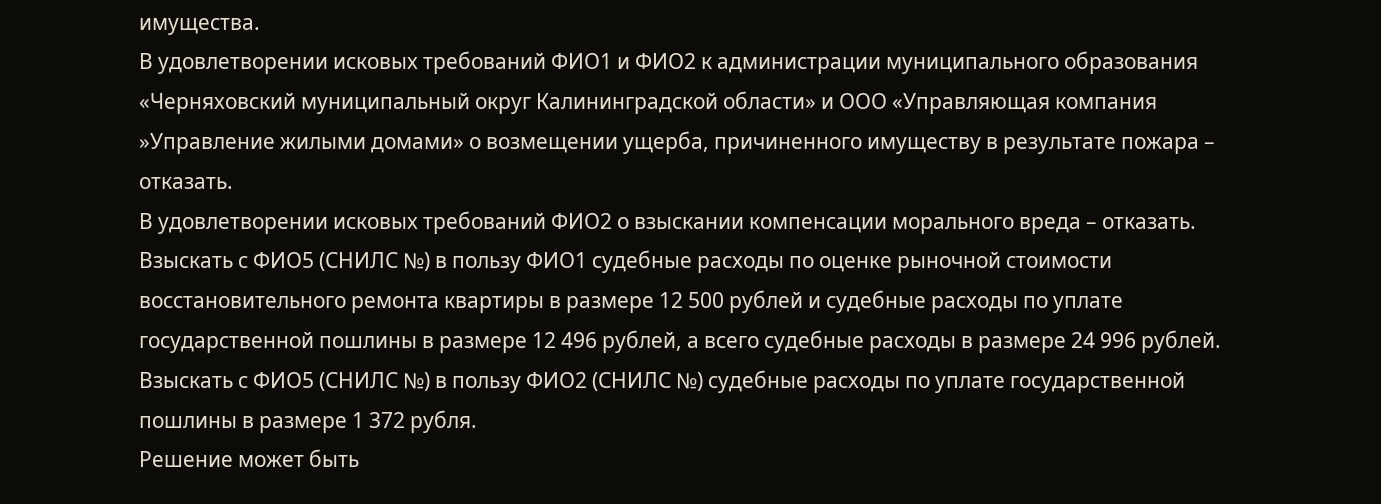имущества.
В удовлетворении исковых требований ФИО1 и ФИО2 к администрации муниципального образования «Черняховский муниципальный округ Калининградской области» и ООО «Управляющая компания »Управление жилыми домами» о возмещении ущерба, причиненного имуществу в результате пожара – отказать.
В удовлетворении исковых требований ФИО2 о взыскании компенсации морального вреда – отказать.
Взыскать с ФИО5 (СНИЛС №) в пользу ФИО1 судебные расходы по оценке рыночной стоимости восстановительного ремонта квартиры в размере 12 500 рублей и судебные расходы по уплате государственной пошлины в размере 12 496 рублей, а всего судебные расходы в размере 24 996 рублей.
Взыскать с ФИО5 (СНИЛС №) в пользу ФИО2 (СНИЛС №) судебные расходы по уплате государственной пошлины в размере 1 372 рубля.
Решение может быть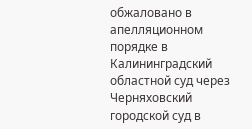обжаловано в апелляционном порядке в Калининградский областной суд через Черняховский городской суд в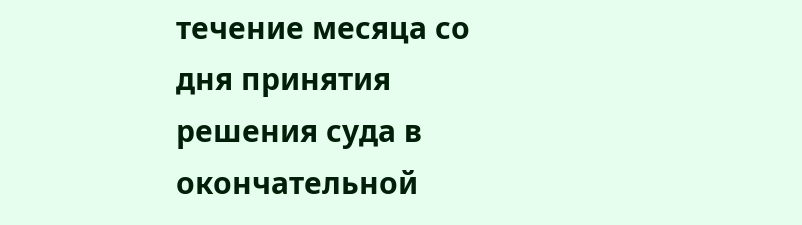течение месяца со дня принятия решения суда в окончательной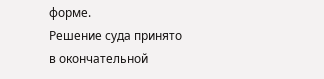форме.
Решение суда принято в окончательной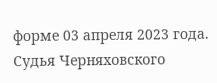форме 03 апреля 2023 года.
Судья Черняховского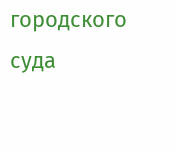городского суда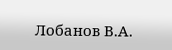Лобанов В.А.